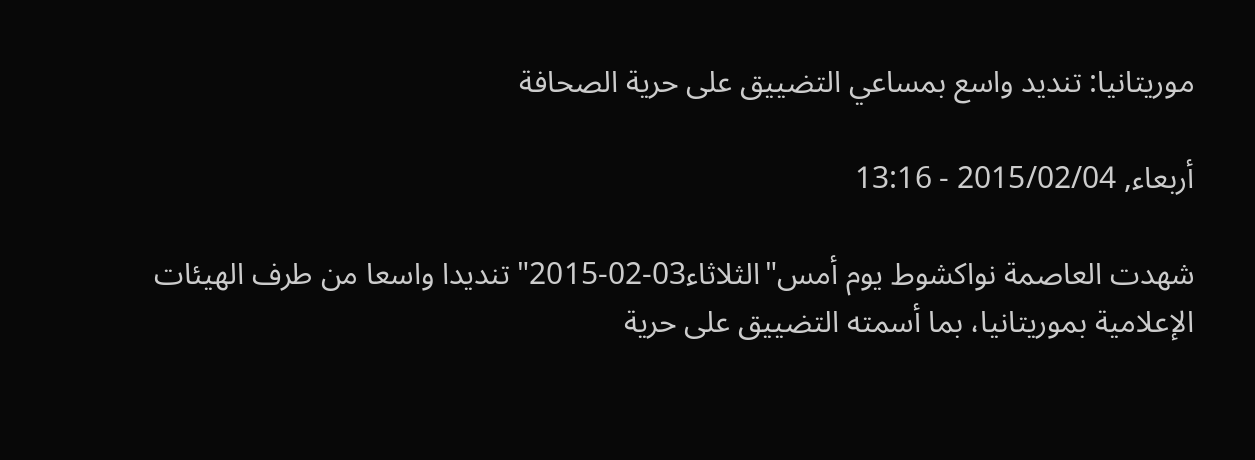موريتانيا: تنديد واسع بمساعي التضييق على حرية الصحافة

أربعاء, 2015/02/04 - 13:16

شهدت العاصمة نواكشوط يوم أمس"الثلاثاء03-02-2015" تنديدا واسعا من طرف الهيئات الإعلامية بموريتانيا، بما أسمته التضييق على حرية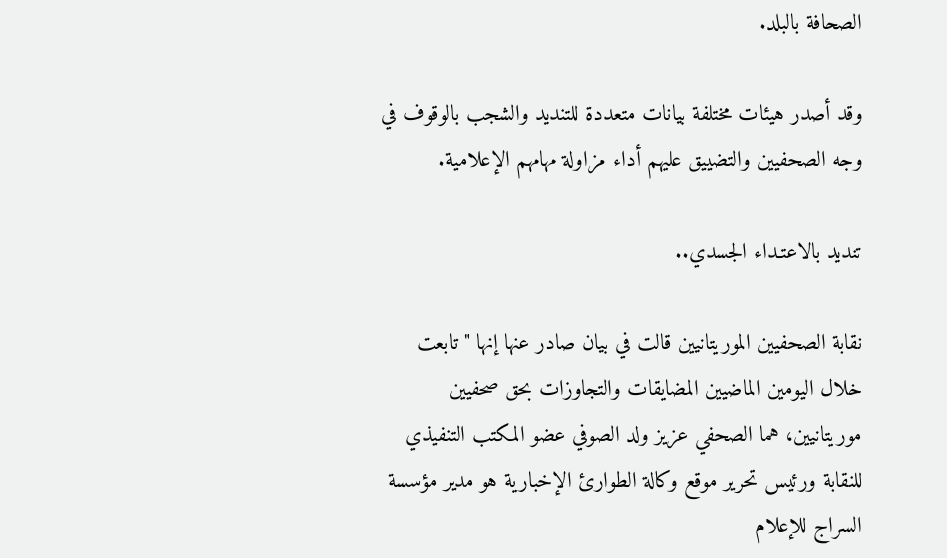الصحافة بالبلد.

وقد أصدر هيئات مختلفة بيانات متعددة للتنديد والشجب بالوقوف في وجه الصحفيين والتضييق عليهم أداء مزاولة مهامهم الإعلامية.

تنديد بالاعتـداء الجسدي..

نقابة الصحفيين الموريتانيين قالت في بيان صادر عنها إنها "تابعت خلال اليومين الماضيين المضايقات والتجاوزات بحق صحفيين موريتانيين، هما الصحفي عزيز ولد الصوفي عضو المكتب التنفيذي للنقابة ورئيس تحرير موقع وكالة الطوارئ الإخبارية هو مدير مؤسسة السراج للإعلام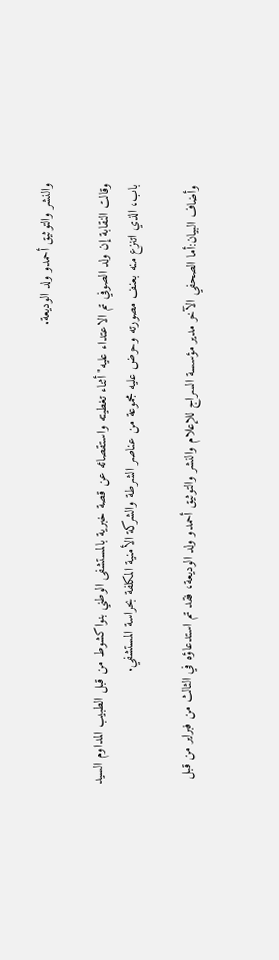والنشر والتوثيق أحمدو ولد الوديعة.

وقالت النقابة إن ولد الصوفي تم الاعتداء عليه"أثناء تغطيته واستقصائه عن قصة خبرية بالمستشفى الوطني بنواكشوط من قبل الطبيب المداوم السيد باب، الذي اتنزع منه بعنف مصورته وحرض عليه مجموعة من عناصر الشرطة والشركة الأمنية المكلفة بحراسة المستشفي.

وأضاف البيان:أما الصحفي الآخر مدير مؤسسة السراج للإعلام والنشر والتوثيق أحمدو ولد الوديعة، فقد تم استدعاؤه في الثالث من فبراير من قبل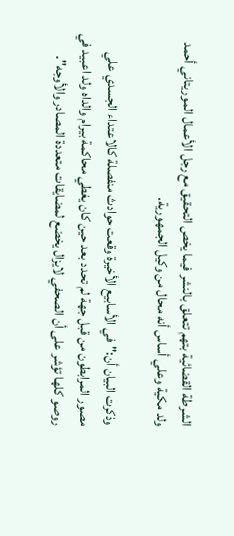الشرطة القضائية بتهم تتعلق بالنشر فيما يخص التحقيق مع رجل الأعمال الموريتاني أحمد ولد مكية وعلي أساس أنه محال من وكيل الجمهورية.

وذكرت البيان أن:"في الأسابيع الأخيرة وقعت حوادث منفصلة كالاعتداء الجسدي علي مصور المرابطون من قبل جهة لم تحدد بعد حين كان يغطي محاكمة بيرام والداه ولد اعبيد في روصو كلها تؤشر على أن الصحفي لايزال يخضع لمضايقات متعددة المصادر والأوجه".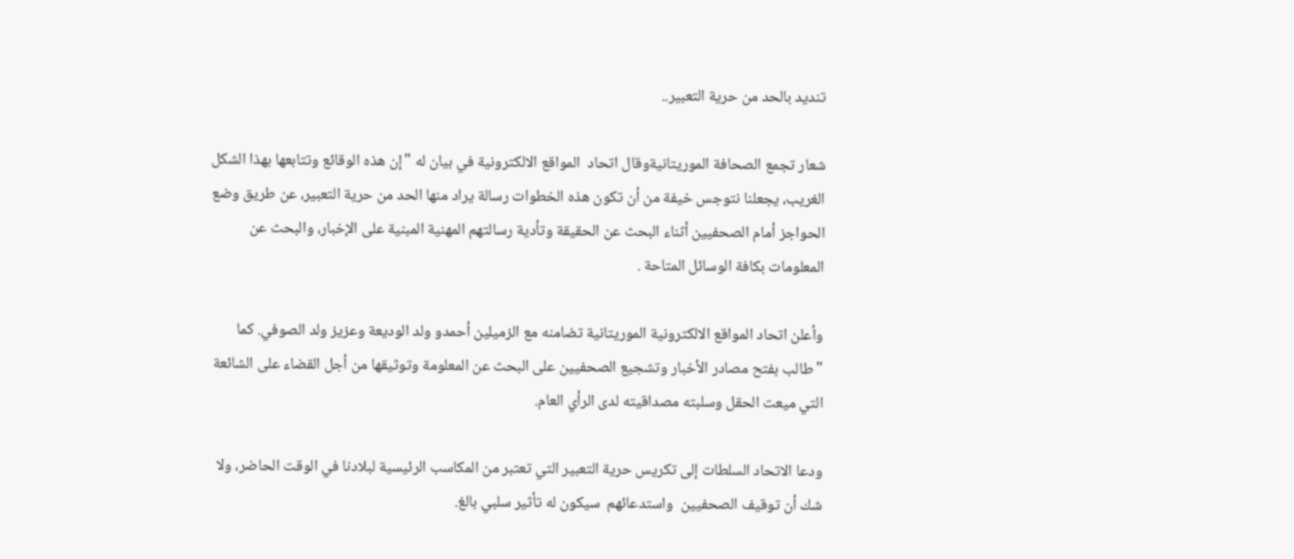تنديد بالحد من حرية التعبير..

شعار تجمع الصحافة الموريتانيةوقال اتحاد  المواقع الالكترونية في بيان له "إن هذه الوقائع وتتابعها بهذا الشكل الغريب، يجعلنا نتوجس خيفة من أن تكون هذه الخطوات رسالة يراد منها الحد من حرية التعبير، عن طريق وضع الحواجز أمام الصحفيين أثناء البحث عن الحقيقة وتأدية رسالتهم المهنية المبنية على الإخبار، والبحث عن المعلومات بكافة الوسائل المتاحة .

وأعلن اتحاد المواقع الالكترونية الموريتانية تضامنه مع الزميلين أحمدو ولد الوديعة وعزيز ولد الصوفي. كما "طالب بفتح مصادر الأخبار وتشجيع الصحفيين على البحث عن المعلومة وتوثيقها من أجل القضاء على الشائعة التي ميعت الحقل وسلبته مصداقيته لدى الرأي العام.

ودعا الاتحاد السلطات إلى تكريس حرية التعبير التي تعتبر من المكاسب الرئيسية لبلادنا في الوقت الحاضر، ولا شك أن توقيف الصحفيين  واستدعائهم  سيكون له تأثير سلبي بالغ.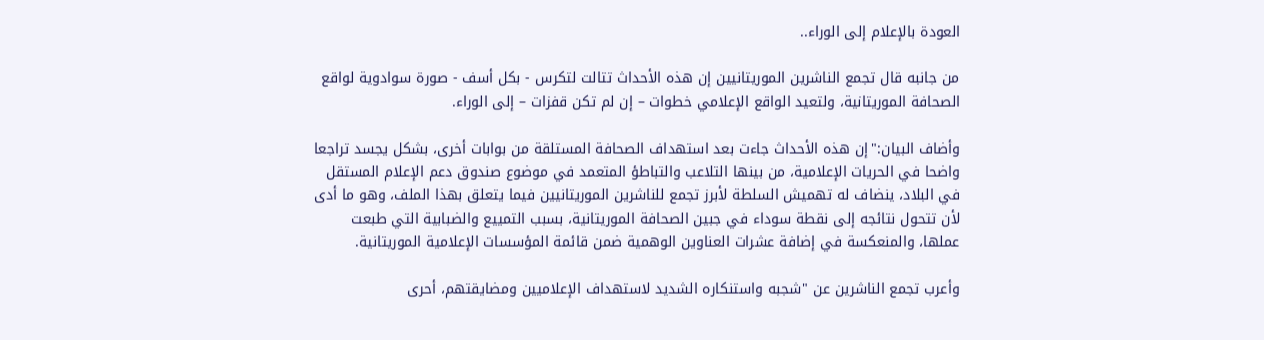العودة بالإعلام إلى الوراء..

من جانبه قال تجمع الناشرين الموريتانيين إن هذه الأحداث تتالت لتكرس - بكل أسف - صورة سوادوية لواقع الصحافة الموريتانية، ولتعيد الواقع الإعلامي خطوات – إن لم تكن قفزات – إلى الوراء.

وأضاف البيان:"إن هذه الأحداث جاءت بعد استهداف الصحافة المستلقة من بوابات أخرى، بشكل يجسد تراجعا واضحا في الحريات الإعلامية، من بينها التلاعب والتباطؤ المتعمد في موضوع صندوق دعم الإعلام المستقل في البلاد، ينضاف له تهميش السلطة لأبرز تجمع للناشرين الموريتانيين فيما يتعلق بهذا الملف، وهو ما أدى لأن تتحول نتائجه إلى نقطة سوداء في جبين الصحافة الموريتانية، بسبب التمييع والضبابية التي طبعت عملها، والمنعكسة في إضافة عشرات العناوين الوهمية ضمن قائمة المؤسسات الإعلامية الموريتانية.

وأعرب تجمع الناشرين عن "شجبه واستنكاره الشديد لاستهداف الإعلاميين ومضايقتهم، أحرى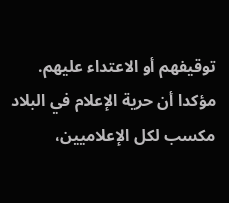توقيفهم أو الاعتداء عليهم. مؤكدا أن حرية الإعلام في البلاد مكسب لكل الإعلاميين،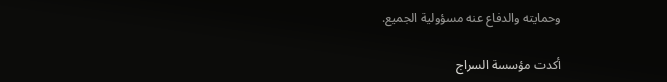وحمايته والدفاع عنه مسؤولية الجميع.

أكدت مؤسسة السراج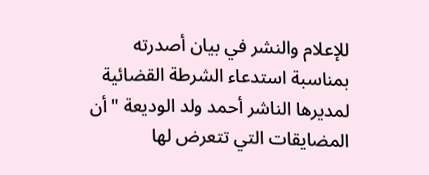للإعلام والنشر في بيان أصدرته بمناسبة استدعاء الشرطة القضائية لمديرها الناشر أحمد ولد الوديعة "أن المضايقات التي تتعرض لها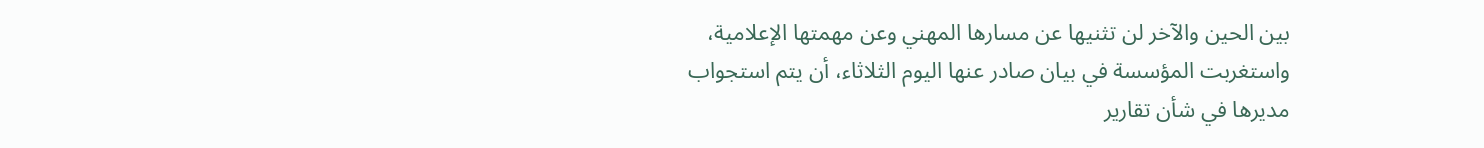بين الحين والآخر لن تثنيها عن مسارها المهني وعن مهمتها الإعلامية، واستغربت المؤسسة في بيان صادر عنها اليوم الثلاثاء، أن يتم استجواب مديرها في شأن تقارير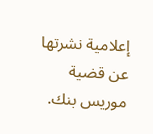إعلامية نشرتها عن قضية موريس بنك.